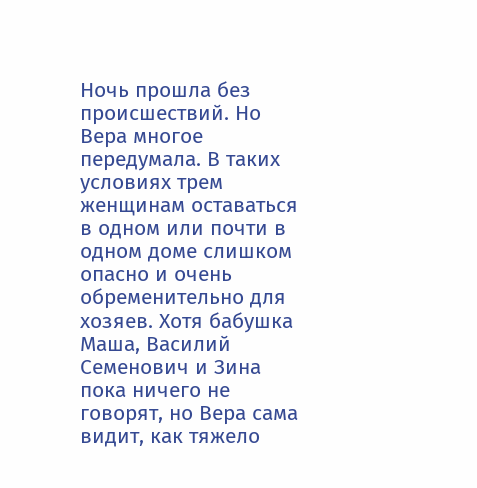Ночь прошла без происшествий. Но Вера многое передумала. В таких условиях трем женщинам оставаться в одном или почти в одном доме слишком опасно и очень обременительно для хозяев. Хотя бабушка Маша, Василий Семенович и Зина пока ничего не говорят, но Вера сама видит, как тяжело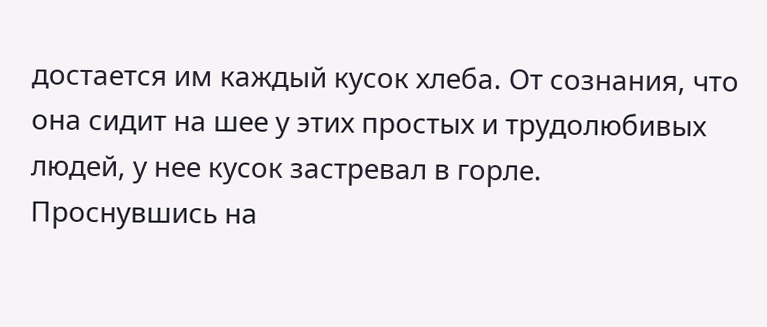достается им каждый кусок хлеба. От сознания, что она сидит на шее у этих простых и трудолюбивых людей, у нее кусок застревал в горле.
Проснувшись на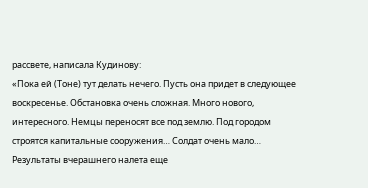рассвете, написала Кудинову:
«Пока ей (Тоне) тут делать нечего. Пусть она придет в следующее воскресенье. Обстановка очень сложная. Много нового, интересного. Немцы переносят все под землю. Под городом строятся капитальные сооружения… Солдат очень мало… Результаты вчерашнего налета еще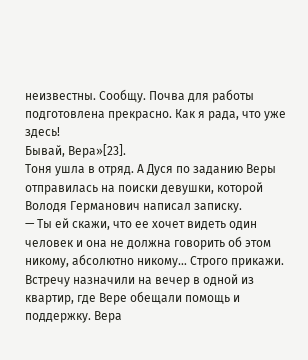неизвестны. Сообщу. Почва для работы подготовлена прекрасно. Как я рада, что уже здесь!
Бывай, Вера»[23].
Тоня ушла в отряд. А Дуся по заданию Веры отправилась на поиски девушки, которой Володя Германович написал записку.
— Ты ей скажи, что ее хочет видеть один человек и она не должна говорить об этом никому, абсолютно никому… Строго прикажи.
Встречу назначили на вечер в одной из квартир, где Вере обещали помощь и поддержку. Вера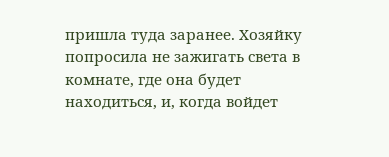пришла туда заранее. Хозяйку попросила не зажигать света в комнате, где она будет находиться, и, когда войдет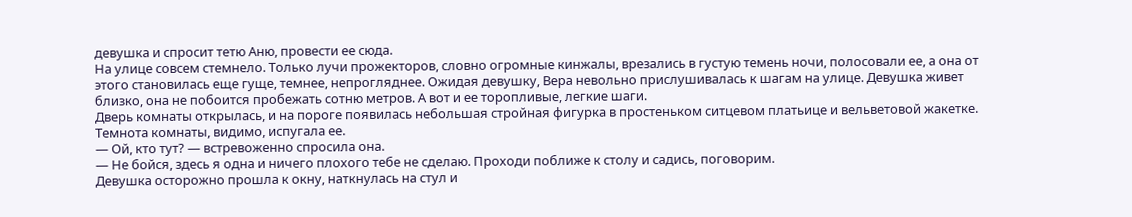девушка и спросит тетю Аню, провести ее сюда.
На улице совсем стемнело. Только лучи прожекторов, словно огромные кинжалы, врезались в густую темень ночи, полосовали ее, а она от этого становилась еще гуще, темнее, непрогляднее. Ожидая девушку, Вера невольно прислушивалась к шагам на улице. Девушка живет близко, она не побоится пробежать сотню метров. А вот и ее торопливые, легкие шаги.
Дверь комнаты открылась, и на пороге появилась небольшая стройная фигурка в простеньком ситцевом платьице и вельветовой жакетке. Темнота комнаты, видимо, испугала ее.
— Ой, кто тут? — встревоженно спросила она.
— Не бойся, здесь я одна и ничего плохого тебе не сделаю. Проходи поближе к столу и садись, поговорим.
Девушка осторожно прошла к окну, наткнулась на стул и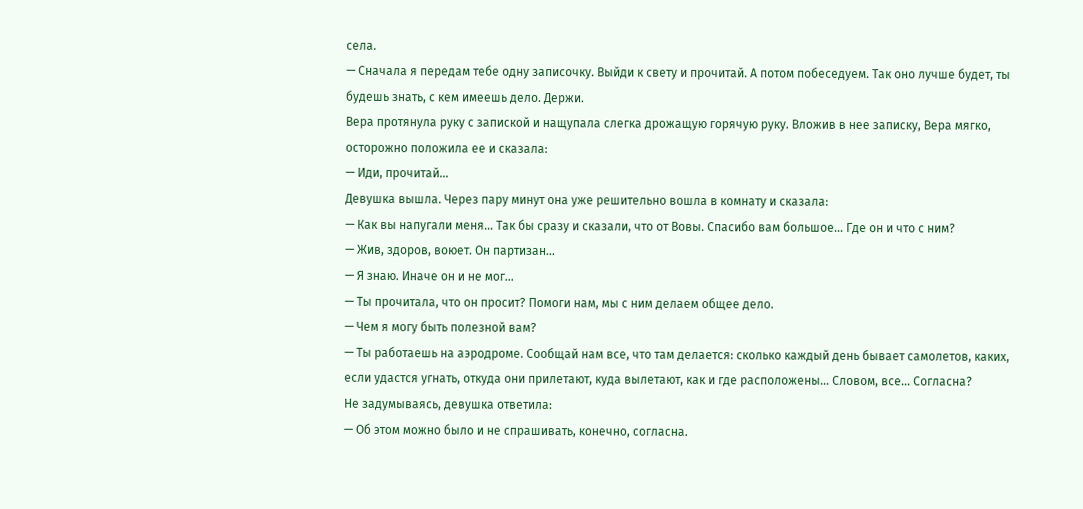села.
— Сначала я передам тебе одну записочку. Выйди к свету и прочитай. А потом побеседуем. Так оно лучше будет, ты будешь знать, с кем имеешь дело. Держи.
Вера протянула руку с запиской и нащупала слегка дрожащую горячую руку. Вложив в нее записку, Вера мягко, осторожно положила ее и сказала:
— Иди, прочитай…
Девушка вышла. Через пару минут она уже решительно вошла в комнату и сказала:
— Как вы напугали меня… Так бы сразу и сказали, что от Вовы. Спасибо вам большое… Где он и что с ним?
— Жив, здоров, воюет. Он партизан…
— Я знаю. Иначе он и не мог…
— Ты прочитала, что он просит? Помоги нам, мы с ним делаем общее дело.
— Чем я могу быть полезной вам?
— Ты работаешь на аэродроме. Сообщай нам все, что там делается: сколько каждый день бывает самолетов, каких, если удастся угнать, откуда они прилетают, куда вылетают, как и где расположены… Словом, все… Согласна?
Не задумываясь, девушка ответила:
— Об этом можно было и не спрашивать, конечно, согласна.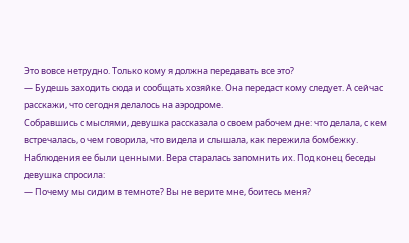Это вовсе нетрудно. Только кому я должна передавать все это?
— Будешь заходить сюда и сообщать хозяйке. Она передаст кому следует. А сейчас расскажи, что сегодня делалось на аэродроме.
Собравшись с мыслями, девушка рассказала о своем рабочем дне: что делала, с кем встречалась, о чем говорила, что видела и слышала, как пережила бомбежку. Наблюдения ее были ценными. Вера старалась запомнить их. Под конец беседы девушка спросила:
— Почему мы сидим в темноте? Вы не верите мне, боитесь меня?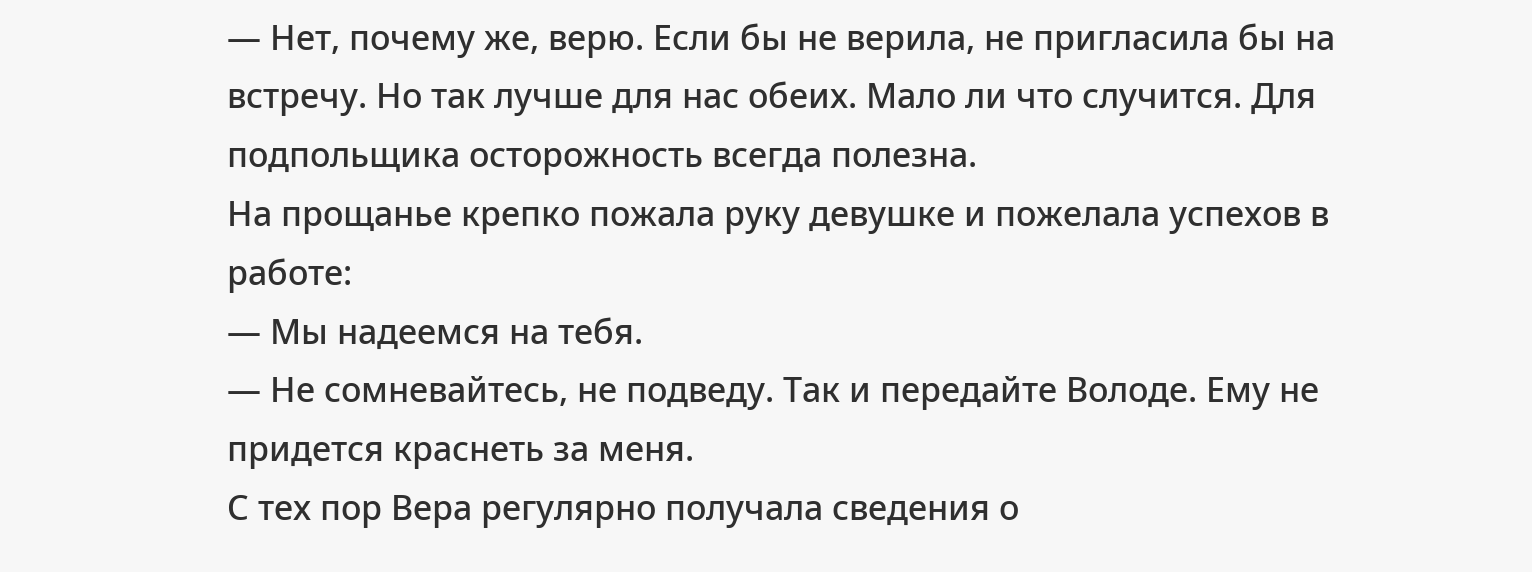— Нет, почему же, верю. Если бы не верила, не пригласила бы на встречу. Но так лучше для нас обеих. Мало ли что случится. Для подпольщика осторожность всегда полезна.
На прощанье крепко пожала руку девушке и пожелала успехов в работе:
— Мы надеемся на тебя.
— Не сомневайтесь, не подведу. Так и передайте Володе. Ему не придется краснеть за меня.
С тех пор Вера регулярно получала сведения о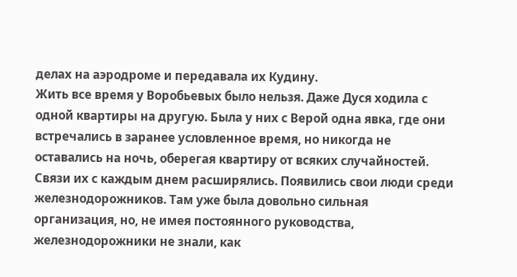делах на аэродроме и передавала их Кудину.
Жить все время у Воробьевых было нельзя. Даже Дуся ходила с одной квартиры на другую. Была у них с Верой одна явка, где они встречались в заранее условленное время, но никогда не оставались на ночь, оберегая квартиру от всяких случайностей.
Связи их с каждым днем расширялись. Появились свои люди среди железнодорожников. Там уже была довольно сильная организация, но, не имея постоянного руководства, железнодорожники не знали, как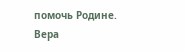помочь Родине.
Вера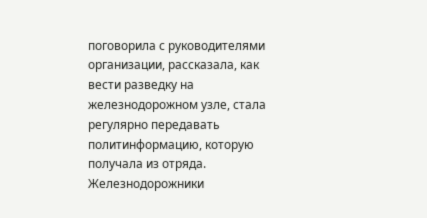поговорила с руководителями организации, рассказала, как вести разведку на железнодорожном узле, стала регулярно передавать политинформацию, которую получала из отряда. Железнодорожники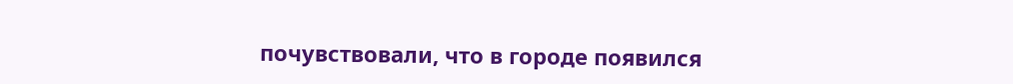почувствовали, что в городе появился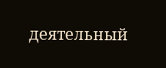деятельный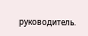руководитель.